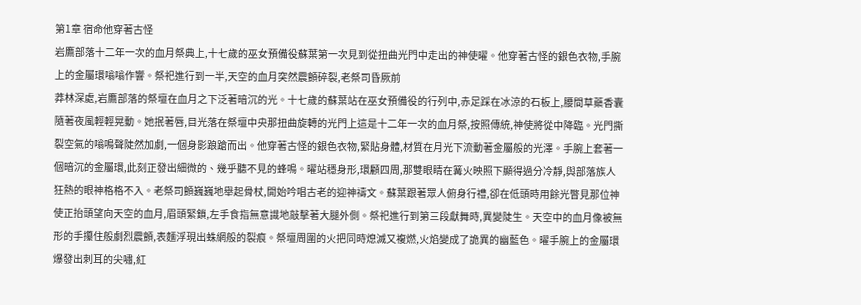第1章 宿命他穿著古怪
岩鷹部落十二年一次的血月祭典上,十七歲的巫女預備役蘇葉第一次見到從扭曲光門中走出的神使曜。他穿著古怪的銀色衣物,手腕上的金屬環嗡嗡作響。祭祀進行到一半,天空的血月突然震顫碎裂,老祭司昏厥前
莽林深處,岩鷹部落的祭壇在血月之下泛著暗沉的光。十七歲的蘇葉站在巫女預備役的行列中,赤足踩在冰涼的石板上,腰間草藥香囊隨著夜風輕輕晃動。她抿著唇,目光落在祭壇中央那扭曲旋轉的光門上這是十二年一次的血月祭,按照傳統,神使將從中降臨。光門撕裂空氣的嗡鳴聲陡然加劇,一個身影踉蹌而出。他穿著古怪的銀色衣物,緊貼身體,材質在月光下流動著金屬般的光澤。手腕上套著一個暗沉的金屬環,此刻正發出細微的、幾乎聽不見的蜂鳴。曜站穩身形,環顧四周,那雙眼睛在篝火映照下顯得過分冷靜,與部落族人狂熱的眼神格格不入。老祭司顫巍巍地舉起骨杖,開始吟唱古老的迎神禱文。蘇葉跟著眾人俯身行禮,卻在低頭時用餘光瞥見那位神使正抬頭望向天空的血月,眉頭緊鎖,左手食指無意識地敲擊著大腿外側。祭祀進行到第三段獻舞時,異變陡生。天空中的血月像被無形的手攥住般劇烈震顫,表麵浮現出蛛網般的裂痕。祭壇周圍的火把同時熄滅又複燃,火焰變成了詭異的幽藍色。曜手腕上的金屬環爆發出刺耳的尖嘯,紅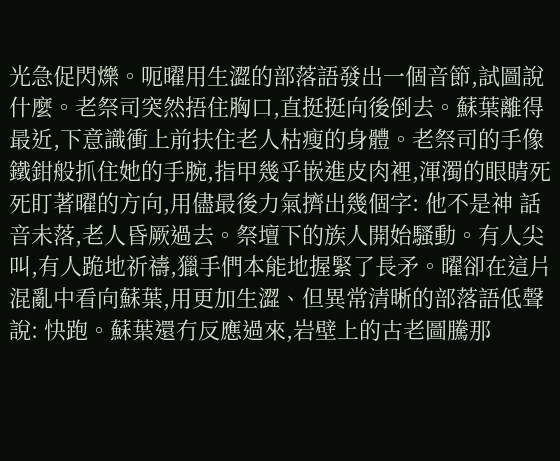光急促閃爍。呃曜用生澀的部落語發出一個音節,試圖說什麼。老祭司突然捂住胸口,直挺挺向後倒去。蘇葉離得最近,下意識衝上前扶住老人枯瘦的身體。老祭司的手像鐵鉗般抓住她的手腕,指甲幾乎嵌進皮肉裡,渾濁的眼睛死死盯著曜的方向,用儘最後力氣擠出幾個字: 他不是神 話音未落,老人昏厥過去。祭壇下的族人開始騷動。有人尖叫,有人跪地祈禱,獵手們本能地握緊了長矛。曜卻在這片混亂中看向蘇葉,用更加生澀、但異常清晰的部落語低聲說: 快跑。蘇葉還冇反應過來,岩壁上的古老圖騰那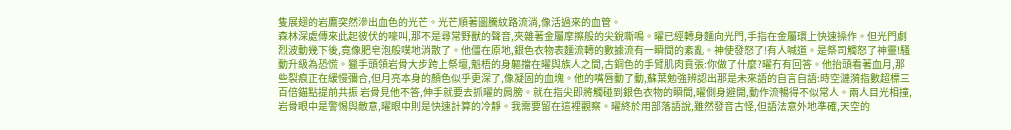隻展翅的岩鷹突然滲出血色的光芒。光芒順著圖騰紋路流淌,像活過來的血管。
森林深處傳來此起彼伏的嚎叫,那不是尋常野獸的聲音,夾雜著金屬摩擦般的尖銳嘶鳴。曜已經轉身麵向光門,手指在金屬環上快速操作。但光門劇烈波動幾下後,竟像肥皂泡般噗地消散了。他僵在原地,銀色衣物表麵流轉的數據流有一瞬間的紊亂。神使發怒了!有人喊道。是祭司觸怒了神靈!騷動升級為恐慌。獵手頭領岩骨大步跨上祭壇,魁梧的身軀擋在曜與族人之間,古銅色的手臂肌肉賁張:你做了什麼?曜冇有回答。他抬頭看著血月,那些裂痕正在緩慢彌合,但月亮本身的顏色似乎更深了,像凝固的血塊。他的嘴唇動了動,蘇葉勉強辨認出那是未來語的自言自語:時空漣漪指數超標三百倍錨點提前共振 岩骨見他不答,伸手就要去抓曜的肩膀。就在指尖即將觸碰到銀色衣物的瞬間,曜側身避開,動作流暢得不似常人。兩人目光相撞,岩骨眼中是警惕與敵意,曜眼中則是快速計算的冷靜。我需要留在這裡觀察。曜終於用部落語說,雖然發音古怪,但語法意外地準確,天空的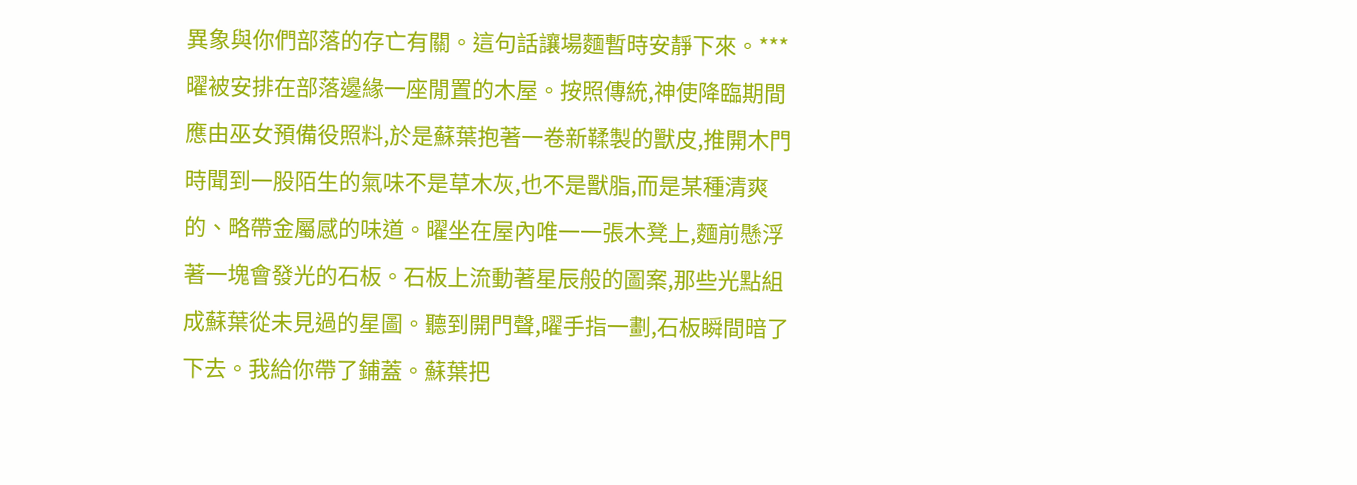異象與你們部落的存亡有關。這句話讓場麵暫時安靜下來。*** 曜被安排在部落邊緣一座閒置的木屋。按照傳統,神使降臨期間應由巫女預備役照料,於是蘇葉抱著一卷新鞣製的獸皮,推開木門時聞到一股陌生的氣味不是草木灰,也不是獸脂,而是某種清爽的、略帶金屬感的味道。曜坐在屋內唯一一張木凳上,麵前懸浮著一塊會發光的石板。石板上流動著星辰般的圖案,那些光點組成蘇葉從未見過的星圖。聽到開門聲,曜手指一劃,石板瞬間暗了下去。我給你帶了鋪蓋。蘇葉把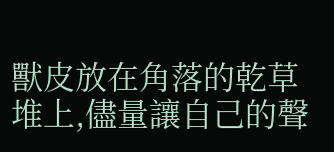獸皮放在角落的乾草堆上,儘量讓自己的聲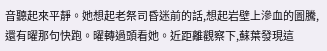音聽起來平靜。她想起老祭司昏迷前的話,想起岩壁上滲血的圖騰,還有曜那句快跑。曜轉過頭看她。近距離觀察下,蘇葉發現這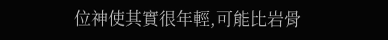位神使其實很年輕,可能比岩骨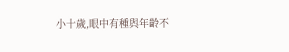小十歲,眼中有種與年齡不